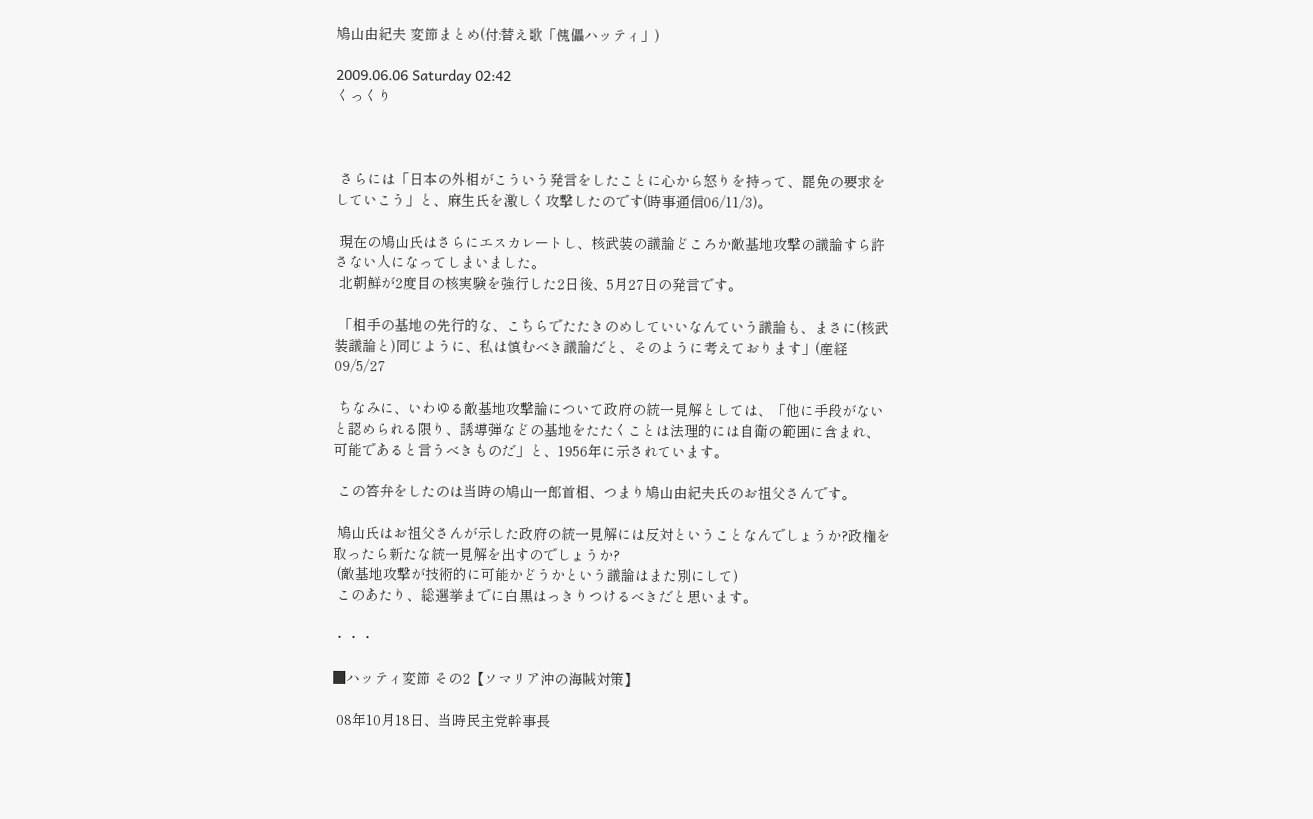鳩山由紀夫 変節まとめ(付:替え歌「傀儡ハッティ」)

2009.06.06 Saturday 02:42
くっくり



 さらには「日本の外相がこういう発言をしたことに心から怒りを持って、罷免の要求をしていこう」と、麻生氏を激しく攻撃したのです(時事通信06/11/3)。

 現在の鳩山氏はさらにエスカレートし、核武装の議論どころか敵基地攻撃の議論すら許さない人になってしまいました。
 北朝鮮が2度目の核実験を強行した2日後、5月27日の発言です。

 「相手の基地の先行的な、こちらでたたきのめしていいなんていう議論も、まさに(核武装議論と)同じように、私は慎むべき議論だと、そのように考えております」(産経09/5/27

 ちなみに、いわゆる敵基地攻撃論について政府の統一見解としては、「他に手段がないと認められる限り、誘導弾などの基地をたたくことは法理的には自衛の範囲に含まれ、可能であると言うべきものだ」と、1956年に示されています。

 この答弁をしたのは当時の鳩山一郎首相、つまり鳩山由紀夫氏のお祖父さんです。

 鳩山氏はお祖父さんが示した政府の統一見解には反対ということなんでしょうか?政権を取ったら新たな統一見解を出すのでしょうか?
 (敵基地攻撃が技術的に可能かどうかという議論はまた別にして)
 このあたり、総選挙までに白黒はっきりつけるべきだと思います。

・・・

■ハッティ変節 その2【ソマリア沖の海賊対策】

 08年10月18日、当時民主党幹事長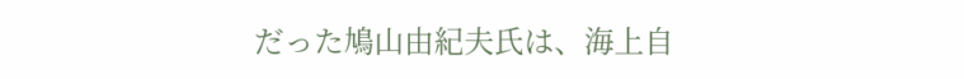だった鳩山由紀夫氏は、海上自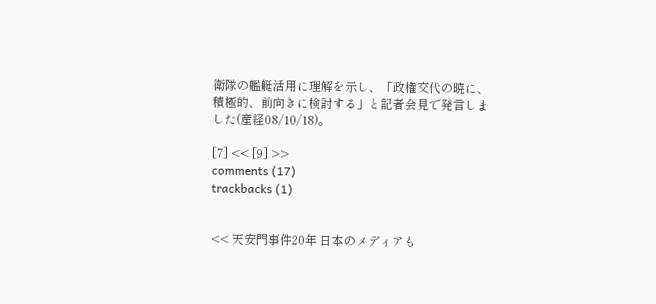衛隊の艦艇活用に理解を示し、「政権交代の暁に、積極的、前向きに検討する」と記者会見で発言しました(産経08/10/18)。

[7] << [9] >>
comments (17)
trackbacks (1)


<< 天安門事件20年 日本のメディアも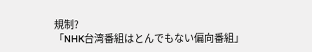規制?
「NHK台湾番組はとんでもない偏向番組」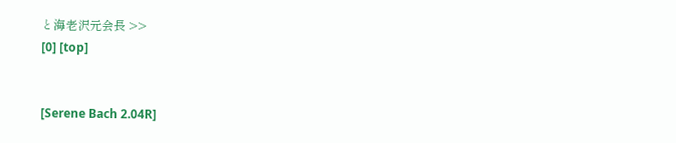と海老沢元会長 >>
[0] [top]


[Serene Bach 2.04R]